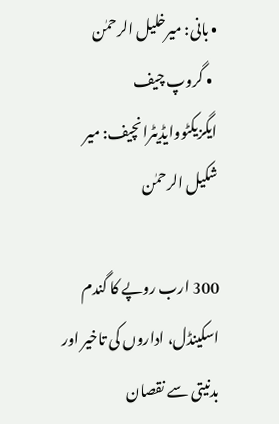• بانی: میرخلیل الرحمٰن
  • گروپ چیف ایگزیکٹووایڈیٹرانچیف: میر شکیل الرحمٰن

300 ارب روپے کا گندم اسکینڈل، اداروں کی تاخیر اور بدنیتی سے نقصان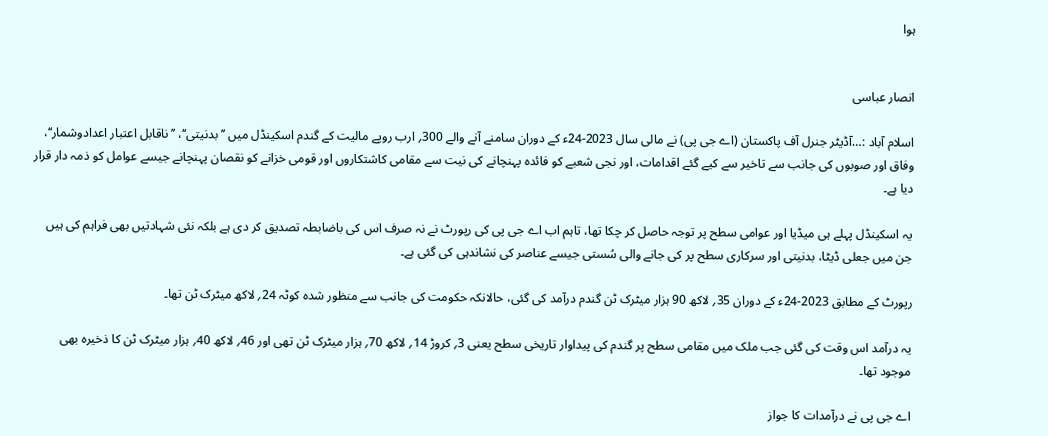ہوا


انصار عباسی

اسلام آباد :…آڈیٹر جنرل آف پاکستان (اے جی پی) نے مالی سال 2023-24ء کے دوران سامنے آنے والے 300؍ ارب روپے مالیت کے گندم اسکینڈل میں ’’بدنیتی‘‘، ’’ناقابل اعتبار اعدادوشمار‘‘، وفاق اور صوبوں کی جانب سے تاخیر سے کیے گئے اقدامات، اور نجی شعبے کو فائدہ پہنچانے کی نیت سے مقامی کاشتکاروں اور قومی خزانے کو نقصان پہنچانے جیسے عوامل کو ذمہ دار قرار دیا ہے۔

یہ اسکینڈل پہلے ہی میڈیا اور عوامی سطح پر توجہ حاصل کر چکا تھا، تاہم اب اے جی پی کی رپورٹ نے نہ صرف اس کی باضابطہ تصدیق کر دی ہے بلکہ نئی شہادتیں بھی فراہم کی ہیں جن میں جعلی ڈیٹا، بدنیتی اور سرکاری سطح پر کی جانے والی سُستی جیسے عناصر کی نشاندہی کی گئی ہے۔

رپورٹ کے مطابق 2023-24ء کے دوران 35؍ لاکھ 90 ہزار میٹرک ٹن گندم درآمد کی گئی، حالانکہ حکومت کی جانب سے منظور شدہ کوٹہ 24؍ لاکھ میٹرک ٹن تھا۔

یہ درآمد اس وقت کی گئی جب ملک میں مقامی سطح پر گندم کی پیداوار تاریخی سطح یعنی 3؍ کروڑ 14؍ لاکھ 70؍ ہزار میٹرک ٹن تھی اور 46؍ لاکھ 40؍ ہزار میٹرک ٹن کا ذخیرہ بھی موجود تھا۔

اے جی پی نے درآمدات کا جواز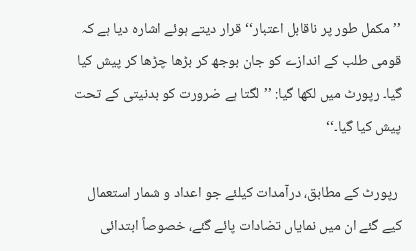’’مکمل طور پر ناقابل اعتبار‘‘ قرار دیتے ہوئے اشارہ دیا ہے کہ قومی طلب کے اندازے کو جان بوجھ کر بڑھا چڑھا کر پیش کیا گیا۔ رپورٹ میں لکھا گیا: ’’لگتا ہے ضرورت کو بدنیتی کے تحت پیش کیا گیا۔‘‘

 رپورٹ کے مطابق، درآمدات کیلئے جو اعداد و شمار استعمال کیے گئے ان میں نمایاں تضادات پائے گئے، خصوصاً ابتدائی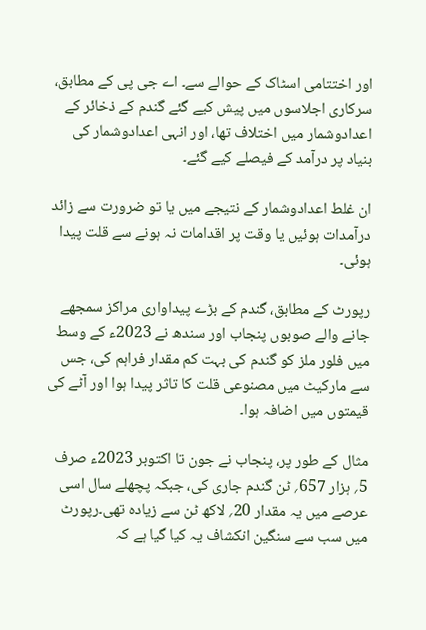اور اختتامی اسٹاک کے حوالے سے۔ اے جی پی کے مطابق، سرکاری اجلاسوں میں پیش کیے گئے گندم کے ذخائر کے اعدادوشمار میں اختلاف تھا، اور انہی اعدادوشمار کی بنیاد پر درآمد کے فیصلے کیے گئے۔

ان غلط اعدادوشمار کے نتیجے میں یا تو ضرورت سے زائد درآمدات ہوئیں یا وقت پر اقدامات نہ ہونے سے قلت پیدا ہوئی۔

رپورٹ کے مطابق، گندم کے بڑے پیداواری مراکز سمجھے جانے والے صوبوں پنجاب اور سندھ نے 2023ء کے وسط میں فلور ملز کو گندم کی بہت کم مقدار فراہم کی، جس سے مارکیٹ میں مصنوعی قلت کا تاثر پیدا ہوا اور آٹے کی قیمتوں میں اضافہ ہوا۔

مثال کے طور پر، پنجاب نے جون تا اکتوبر 2023ء صرف 5؍ ہزار 657؍ ٹن گندم جاری کی، جبکہ پچھلے سال اسی عرصے میں یہ مقدار 20؍ لاکھ ٹن سے زیادہ تھی۔رپورٹ میں سب سے سنگین انکشاف یہ کیا گیا ہے کہ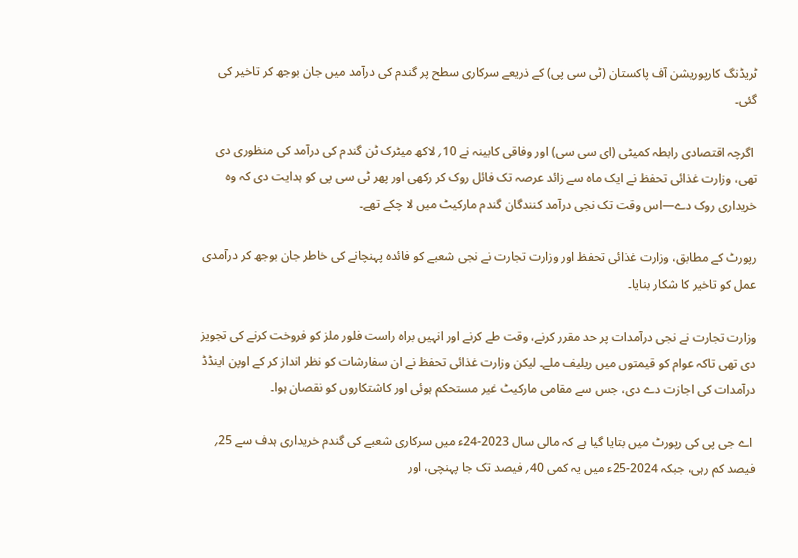ٹریڈنگ کارپوریشن آف پاکستان (ٹی سی پی) کے ذریعے سرکاری سطح پر گندم کی درآمد میں جان بوجھ کر تاخیر کی گئی۔

 اگرچہ اقتصادی رابطہ کمیٹی (ای سی سی) اور وفاقی کابینہ نے 10؍ لاکھ میٹرک ٹن گندم کی درآمد کی منظوری دی تھی، وزارت غذائی تحفظ نے ایک ماہ سے زائد عرصہ تک فائل روک کر رکھی اور پھر ٹی سی پی کو ہدایت دی کہ وہ خریداری روک دے—اس وقت تک نجی درآمد کنندگان گندم مارکیٹ میں لا چکے تھے۔

رپورٹ کے مطابق، وزارت غذائی تحفظ اور وزارت تجارت نے نجی شعبے کو فائدہ پہنچانے کی خاطر جان بوجھ کر درآمدی عمل کو تاخیر کا شکار بنایا۔

وزارت تجارت نے نجی درآمدات پر حد مقرر کرنے، وقت طے کرنے اور انہیں براہ راست فلور ملز کو فروخت کرنے کی تجویز دی تھی تاکہ عوام کو قیمتوں میں ریلیف ملے۔ لیکن وزارت غذائی تحفظ نے ان سفارشات کو نظر انداز کر کے اوپن اینڈڈ درآمدات کی اجازت دے دی، جس سے مقامی مارکیٹ غیر مستحکم ہوئی اور کاشتکاروں کو نقصان ہوا۔

 اے جی پی کی رپورٹ میں بتایا گیا ہے کہ مالی سال 2023-24ء میں سرکاری شعبے کی گندم خریداری ہدف سے 25؍ فیصد کم رہی، جبکہ 2024-25ء میں یہ کمی 40؍ فیصد تک جا پہنچی، اور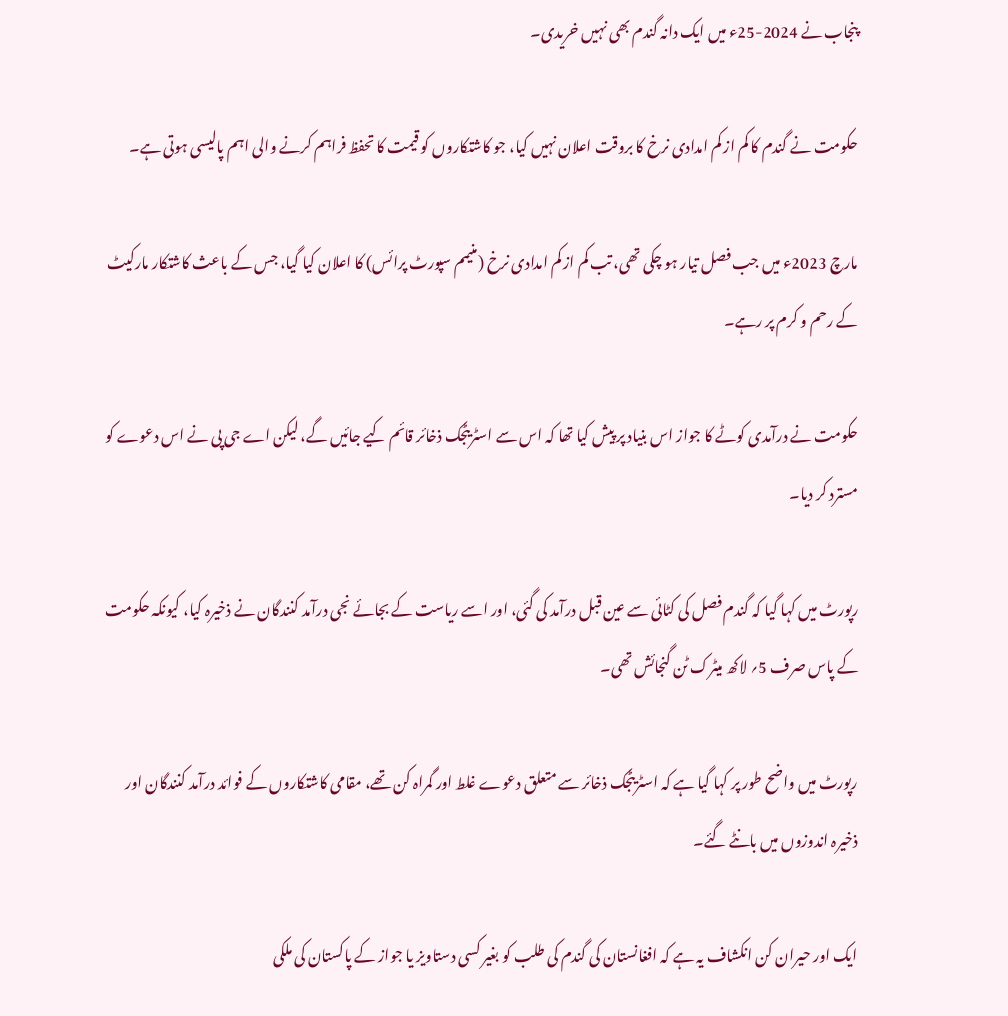پنجاب نے 2024-25ء میں ایک دانہ گندم بھی نہیں خریدی۔

حکومت نے گندم کا کم از کم امدادی نرخ کا بروقت اعلان نہیں کیا، جو کاشتکاروں کو قیمت کا تحفظ فراہم کرنے والی اہم پالیسی ہوتی ہے۔

مارچ 2023ء میں جب فصل تیار ہو چکی تھی، تب کم از کم امدادی نرخ (منیمم سپورٹ پرائس) کا اعلان کیا گیا، جس کے باعث کاشتکار مارکیٹ کے رحم و کرم پر رہے۔

حکومت نے درآمدی کوٹے کا جواز اس بنیاد پر پیش کیا تھا کہ اس سے اسٹریٹجک ذخائر قائم کیے جائیں گے، لیکن اے جی پی نے اس دعوے کو مسترد کر دیا۔

رپورٹ میں کہا گیا کہ گندم فصل کی کٹائی سے عین قبل درآمد کی گئی، اور اسے ریاست کے بجائے نجی درآمد کنندگان نے ذخیرہ کیا، کیونکہ حکومت کے پاس صرف 5؍ لاکھ میٹرک ٹن گنجائش تھی۔

رپورٹ میں واضح طور پر کہا گیا ہے کہ اسٹریٹجک ذخائر سے متعلق دعوے غلط اور گمراہ کن تھے، مقامی کاشتکاروں کے فوائد درآمد کنندگان اور ذخیرہ اندوزوں میں بانٹے گئے۔

ایک اور حیران کن انکشاف یہ ہے کہ افغانستان کی گندم کی طلب کو بغیر کسی دستاویز یا جواز کے پاکستان کی ملکی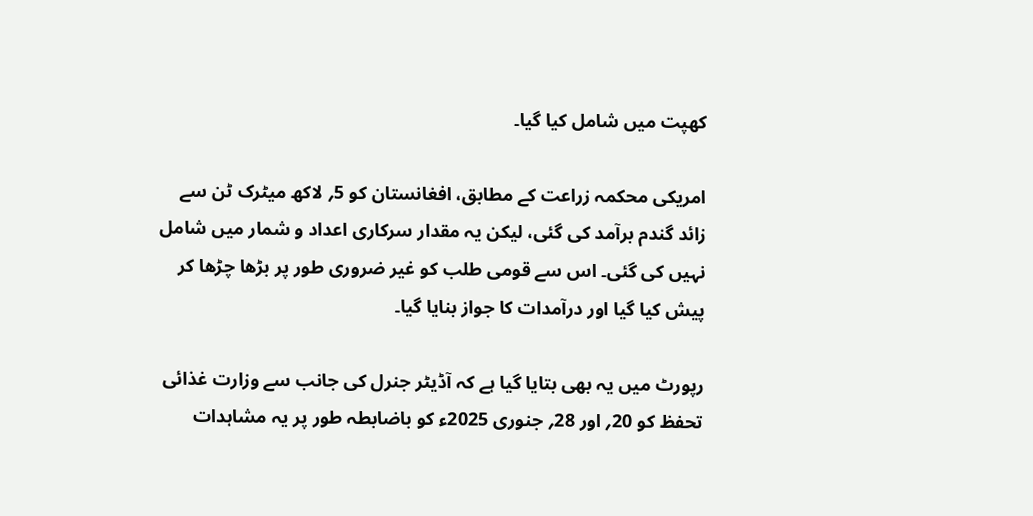کھپت میں شامل کیا گیا۔

امریکی محکمہ زراعت کے مطابق، افغانستان کو 5؍ لاکھ میٹرک ٹن سے زائد گندم برآمد کی گئی، لیکن یہ مقدار سرکاری اعداد و شمار میں شامل نہیں کی گئی۔ اس سے قومی طلب کو غیر ضروری طور پر بڑھا چڑھا کر پیش کیا گیا اور درآمدات کا جواز بنایا گیا۔

رپورٹ میں یہ بھی بتایا گیا ہے کہ آڈیٹر جنرل کی جانب سے وزارت غذائی تحفظ کو 20؍ اور 28؍ جنوری 2025ء کو باضابطہ طور پر یہ مشاہدات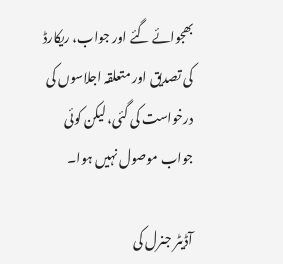بھجوائے گئے اور جواب، ریکارڈ کی تصدیق اور متعلقہ اجلاسوں کی درخواست کی گئی، لیکن کوئی جواب موصول نہیں ہوا۔

آڈیٹر جنرل کی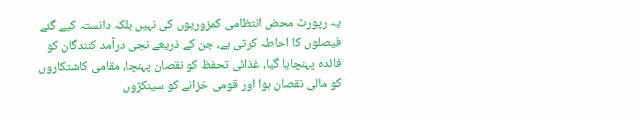یہ رپورٹ محض انتظامی کمزوریوں کی نہیں بلکہ دانستہ کیے گئے فیصلوں کا احاطہ کرتی ہے، جن کے ذریعے نجی درآمد کنندگان کو فائدہ پہنچایا گیا، غذائی تحفظ کو نقصان پہنچا، مقامی کاشتکاروں کو مالی نقصان ہوا اور قومی خزانے کو سینکڑوں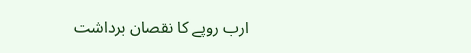ارب روپے کا نقصان برداشت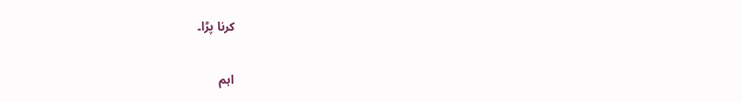کرنا پڑا۔

اہم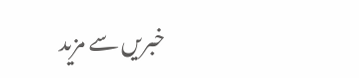خبریں سے مزید